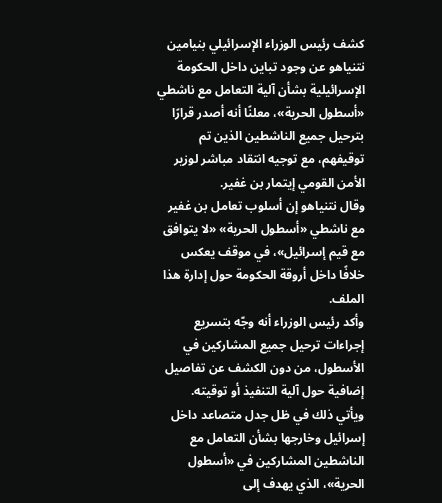كشف رئيس الوزراء الإسرائيلي بنيامين نتنياهو عن وجود تباين داخل الحكومة الإسرائيلية بشأن آلية التعامل مع ناشطي «أسطول الحرية»، معلنًا أنه أصدر قرارًا بترحيل جميع الناشطين الذين تم توقيفهم، مع توجيه انتقاد مباشر لوزير الأمن القومي إيتمار بن غفير.
وقال نتنياهو إن أسلوب تعامل بن غفير مع ناشطي «أسطول الحرية» «لا يتوافق مع قيم إسرائيل»، في موقف يعكس خلافًا داخل أروقة الحكومة حول إدارة هذا الملف.
وأكد رئيس الوزراء أنه وجّه بتسريع إجراءات ترحيل جميع المشاركين في الأسطول، من دون الكشف عن تفاصيل إضافية حول آلية التنفيذ أو توقيته.
ويأتي ذلك في ظل جدل متصاعد داخل إسرائيل وخارجها بشأن التعامل مع الناشطين المشاركين في «أسطول الحرية»، الذي يهدف إلى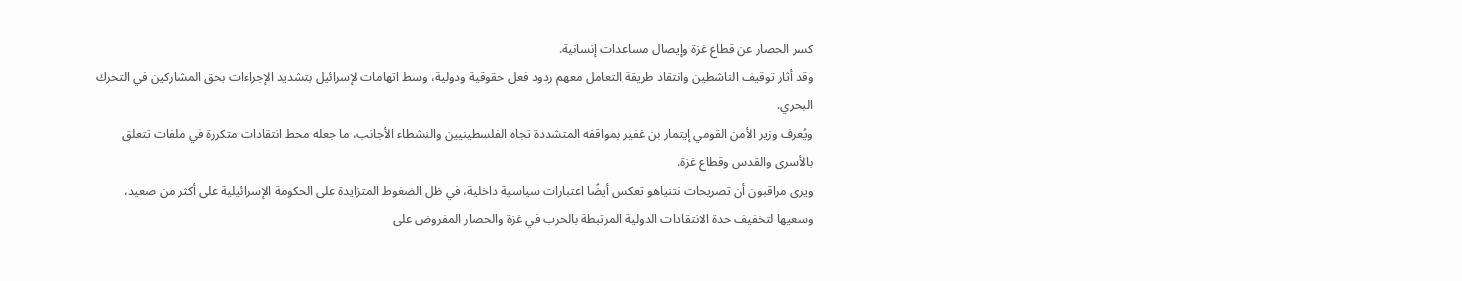كسر الحصار عن قطاع غزة وإيصال مساعدات إنسانية.
وقد أثار توقيف الناشطين وانتقاد طريقة التعامل معهم ردود فعل حقوقية ودولية، وسط اتهامات لإسرائيل بتشديد الإجراءات بحق المشاركين في التحرك البحري.
ويُعرف وزير الأمن القومي إيتمار بن غفير بمواقفه المتشددة تجاه الفلسطينيين والنشطاء الأجانب، ما جعله محط انتقادات متكررة في ملفات تتعلق بالأسرى والقدس وقطاع غزة.
ويرى مراقبون أن تصريحات نتنياهو تعكس أيضًا اعتبارات سياسية داخلية، في ظل الضغوط المتزايدة على الحكومة الإسرائيلية على أكثر من صعيد، وسعيها لتخفيف حدة الانتقادات الدولية المرتبطة بالحرب في غزة والحصار المفروض على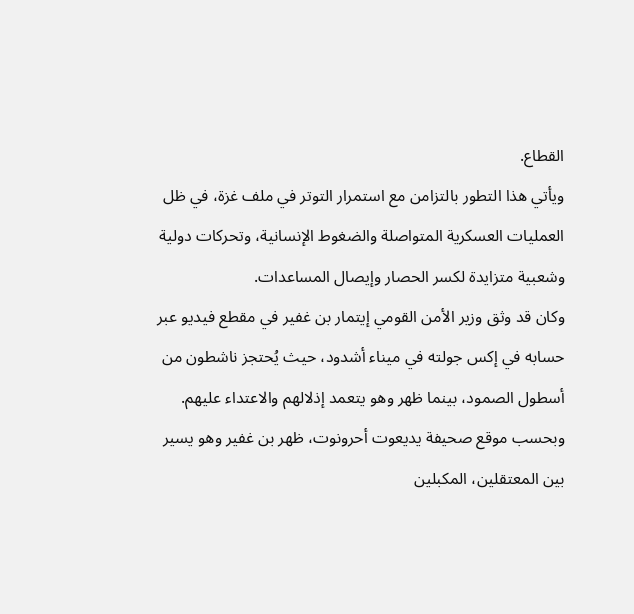القطاع.
ويأتي هذا التطور بالتزامن مع استمرار التوتر في ملف غزة، في ظل العمليات العسكرية المتواصلة والضغوط الإنسانية، وتحركات دولية وشعبية متزايدة لكسر الحصار وإيصال المساعدات.
وكان قد وثق وزير الأمن القومي إيتمار بن غفير في مقطع فيديو عبر حسابه في إكس جولته في ميناء أشدود، حيث يُحتجز ناشطون من أسطول الصمود، بينما ظهر وهو يتعمد إذلالهم والاعتداء عليهم.
وبحسب موقع صحيفة يديعوت أحرونوت، ظهر بن غفير وهو يسير بين المعتقلين، المكبلين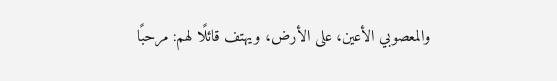والمعصوبي الأعين، على الأرض، ويهتف قائلًا لهم: مرحبًا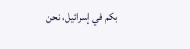بكم في إسرائيل، نحن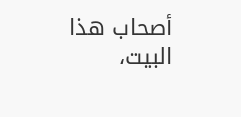أصحاب هذا البيت،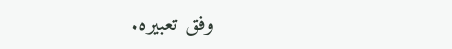وفق تعبيره.